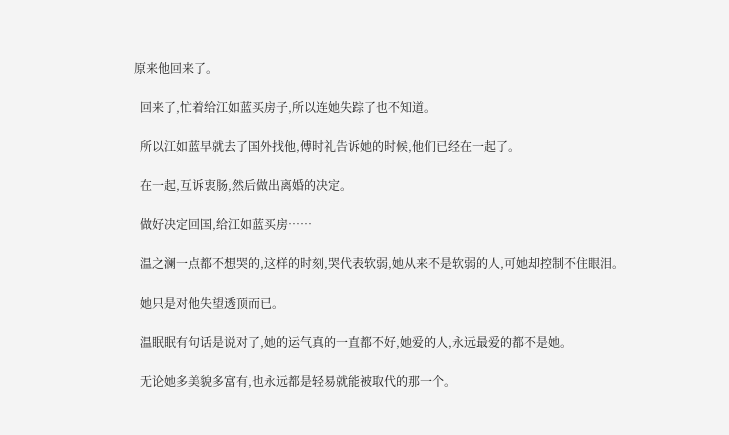原来他回来了。

  回来了,忙着给江如蓝买房子,所以连她失踪了也不知道。

  所以江如蓝早就去了国外找他,傅时礼告诉她的时候,他们已经在一起了。

  在一起,互诉衷肠,然后做出离婚的决定。

  做好决定回国,给江如蓝买房……

  温之澜一点都不想哭的,这样的时刻,哭代表软弱,她从来不是软弱的人,可她却控制不住眼泪。

  她只是对他失望透顶而已。

  温眠眠有句话是说对了,她的运气真的一直都不好,她爱的人,永远最爱的都不是她。

  无论她多美貌多富有,也永远都是轻易就能被取代的那一个。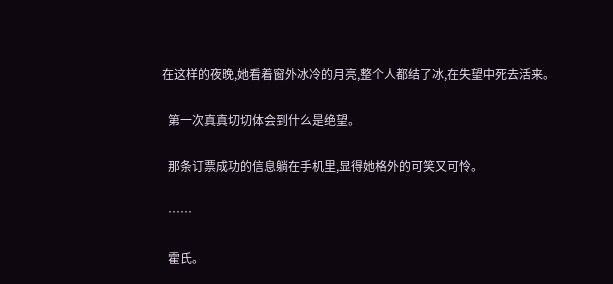在这样的夜晚,她看着窗外冰冷的月亮,整个人都结了冰,在失望中死去活来。

  第一次真真切切体会到什么是绝望。

  那条订票成功的信息躺在手机里,显得她格外的可笑又可怜。

  ……

  霍氏。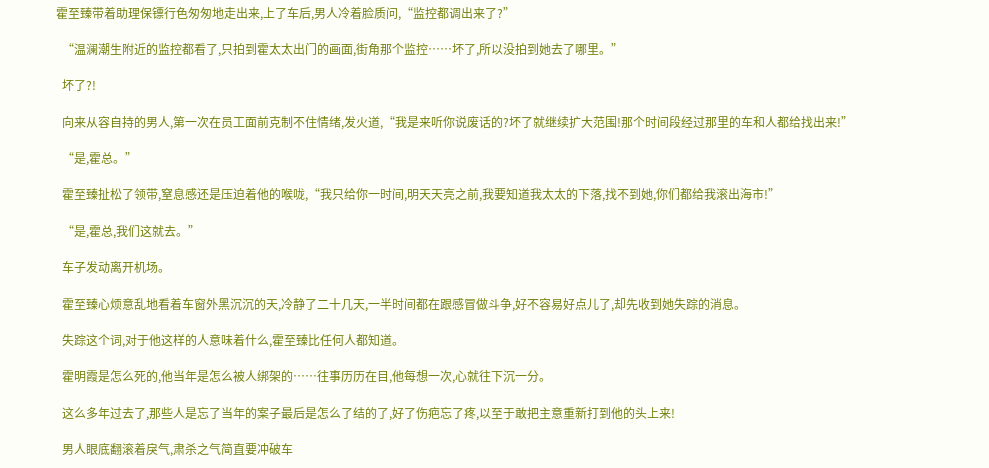霍至臻带着助理保镖行色匆匆地走出来,上了车后,男人冷着脸质问,“监控都调出来了?”

  “温澜潮生附近的监控都看了,只拍到霍太太出门的画面,街角那个监控……坏了,所以没拍到她去了哪里。”

  坏了?!

  向来从容自持的男人,第一次在员工面前克制不住情绪,发火道,“我是来听你说废话的?坏了就继续扩大范围!那个时间段经过那里的车和人都给找出来!”

  “是,霍总。”

  霍至臻扯松了领带,窒息感还是压迫着他的喉咙,“我只给你一时间,明天天亮之前,我要知道我太太的下落,找不到她,你们都给我滚出海市!”

  “是,霍总,我们这就去。”

  车子发动离开机场。

  霍至臻心烦意乱地看着车窗外黑沉沉的天,冷静了二十几天,一半时间都在跟感冒做斗争,好不容易好点儿了,却先收到她失踪的消息。

  失踪这个词,对于他这样的人意味着什么,霍至臻比任何人都知道。

  霍明霞是怎么死的,他当年是怎么被人绑架的……往事历历在目,他每想一次,心就往下沉一分。

  这么多年过去了,那些人是忘了当年的案子最后是怎么了结的了,好了伤疤忘了疼,以至于敢把主意重新打到他的头上来!

  男人眼底翻滚着戾气,肃杀之气简直要冲破车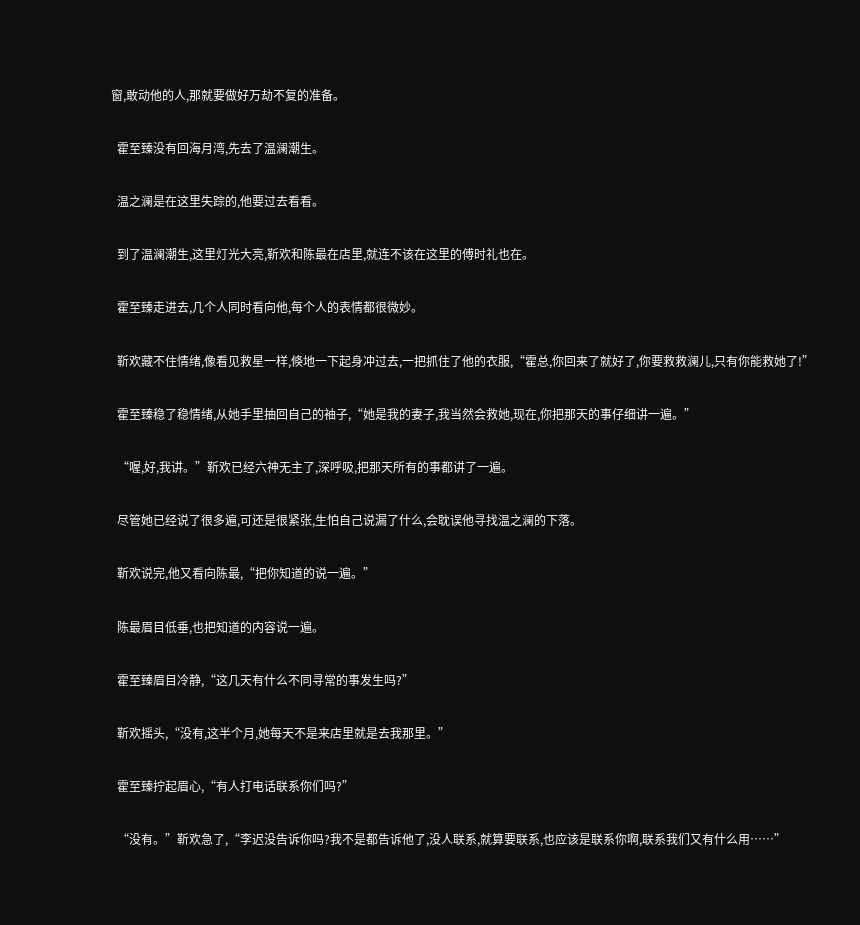窗,敢动他的人,那就要做好万劫不复的准备。

  霍至臻没有回海月湾,先去了温澜潮生。

  温之澜是在这里失踪的,他要过去看看。

  到了温澜潮生,这里灯光大亮,靳欢和陈最在店里,就连不该在这里的傅时礼也在。

  霍至臻走进去,几个人同时看向他,每个人的表情都很微妙。

  靳欢藏不住情绪,像看见救星一样,倏地一下起身冲过去,一把抓住了他的衣服,“霍总,你回来了就好了,你要救救澜儿,只有你能救她了!”

  霍至臻稳了稳情绪,从她手里抽回自己的袖子,“她是我的妻子,我当然会救她,现在,你把那天的事仔细讲一遍。”

  “喔,好,我讲。”靳欢已经六神无主了,深呼吸,把那天所有的事都讲了一遍。

  尽管她已经说了很多遍,可还是很紧张,生怕自己说漏了什么,会耽误他寻找温之澜的下落。

  靳欢说完,他又看向陈最,“把你知道的说一遍。”

  陈最眉目低垂,也把知道的内容说一遍。

  霍至臻眉目冷静,“这几天有什么不同寻常的事发生吗?”

  靳欢摇头,“没有,这半个月,她每天不是来店里就是去我那里。”

  霍至臻拧起眉心,“有人打电话联系你们吗?”

  “没有。”靳欢急了,“李迟没告诉你吗?我不是都告诉他了,没人联系,就算要联系,也应该是联系你啊,联系我们又有什么用……”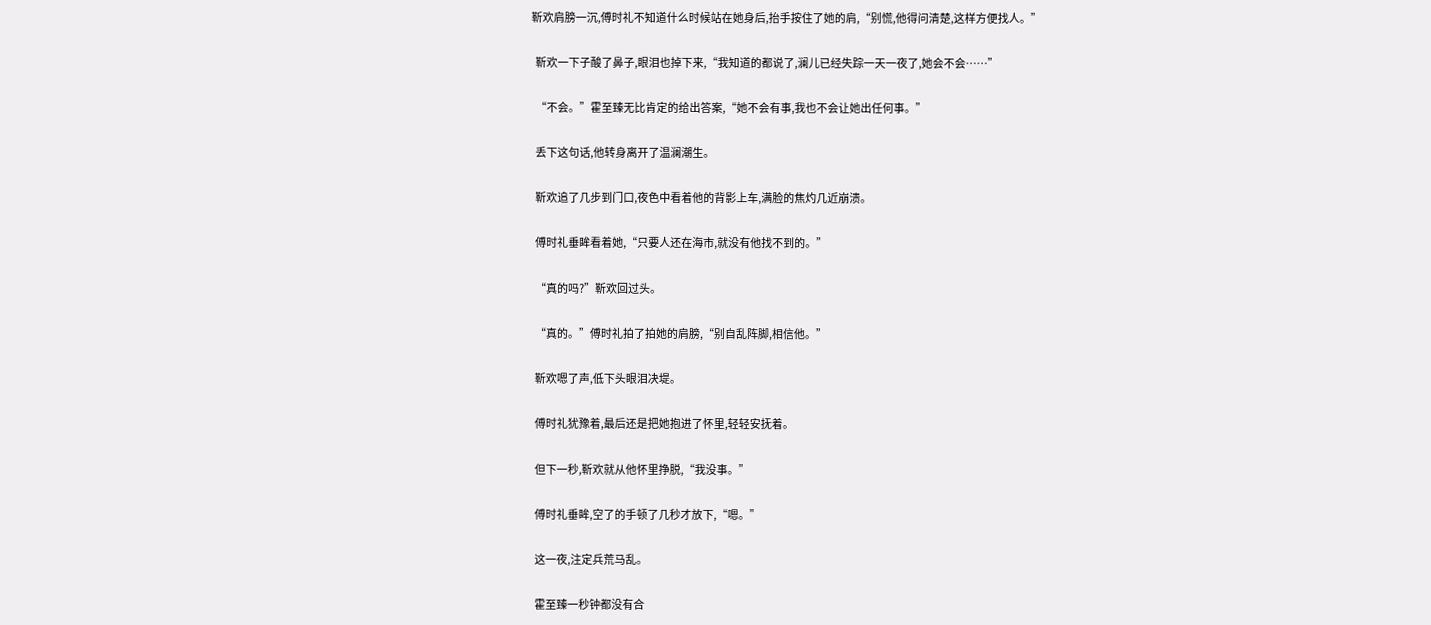靳欢肩膀一沉,傅时礼不知道什么时候站在她身后,抬手按住了她的肩,“别慌,他得问清楚,这样方便找人。”

  靳欢一下子酸了鼻子,眼泪也掉下来,“我知道的都说了,澜儿已经失踪一天一夜了,她会不会……”

  “不会。”霍至臻无比肯定的给出答案,“她不会有事,我也不会让她出任何事。”

  丢下这句话,他转身离开了温澜潮生。

  靳欢追了几步到门口,夜色中看着他的背影上车,满脸的焦灼几近崩溃。

  傅时礼垂眸看着她,“只要人还在海市,就没有他找不到的。”

  “真的吗?”靳欢回过头。

  “真的。”傅时礼拍了拍她的肩膀,“别自乱阵脚,相信他。”

  靳欢嗯了声,低下头眼泪决堤。

  傅时礼犹豫着,最后还是把她抱进了怀里,轻轻安抚着。

  但下一秒,靳欢就从他怀里挣脱,“我没事。”

  傅时礼垂眸,空了的手顿了几秒才放下,“嗯。”

  这一夜,注定兵荒马乱。

  霍至臻一秒钟都没有合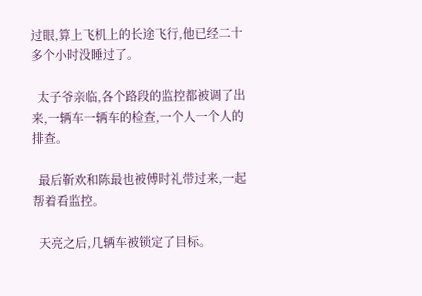过眼,算上飞机上的长途飞行,他已经二十多个小时没睡过了。

  太子爷亲临,各个路段的监控都被调了出来,一辆车一辆车的检查,一个人一个人的排查。

  最后靳欢和陈最也被傅时礼带过来,一起帮着看监控。

  天亮之后,几辆车被锁定了目标。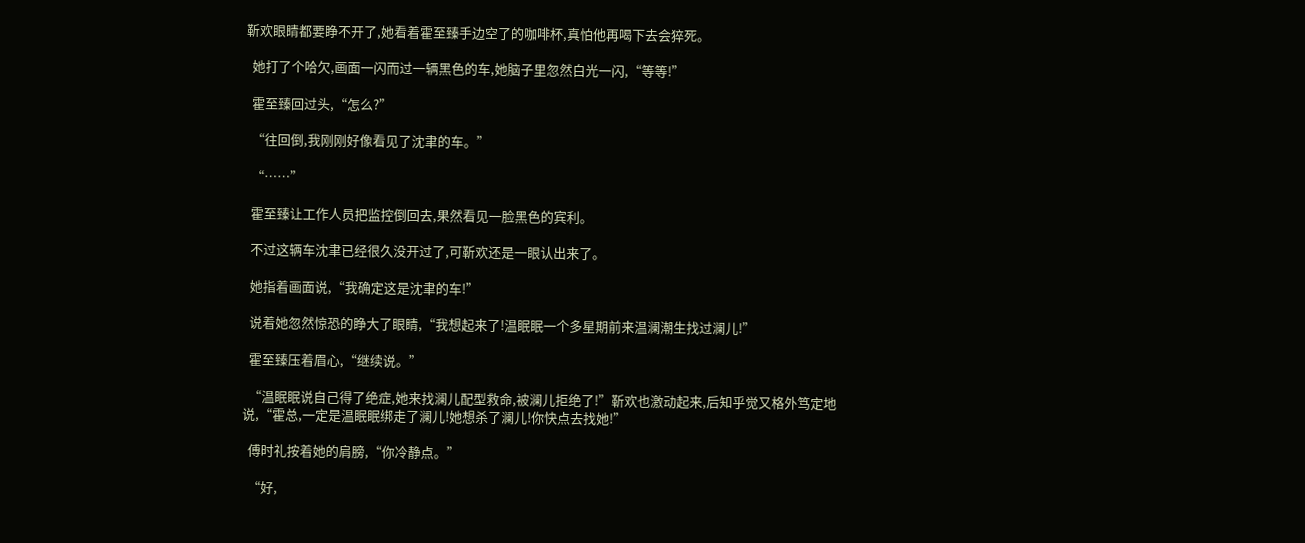靳欢眼睛都要睁不开了,她看着霍至臻手边空了的咖啡杯,真怕他再喝下去会猝死。

  她打了个哈欠,画面一闪而过一辆黑色的车,她脑子里忽然白光一闪,“等等!”

  霍至臻回过头,“怎么?”

  “往回倒,我刚刚好像看见了沈聿的车。”

  “……”

  霍至臻让工作人员把监控倒回去,果然看见一脸黑色的宾利。

  不过这辆车沈聿已经很久没开过了,可靳欢还是一眼认出来了。

  她指着画面说,“我确定这是沈聿的车!”

  说着她忽然惊恐的睁大了眼睛,“我想起来了!温眠眠一个多星期前来温澜潮生找过澜儿!”

  霍至臻压着眉心,“继续说。”

  “温眠眠说自己得了绝症,她来找澜儿配型救命,被澜儿拒绝了!”靳欢也激动起来,后知乎觉又格外笃定地说,“霍总,一定是温眠眠绑走了澜儿!她想杀了澜儿!你快点去找她!”

  傅时礼按着她的肩膀,“你冷静点。”

  “好,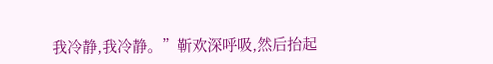我冷静,我冷静。”靳欢深呼吸,然后抬起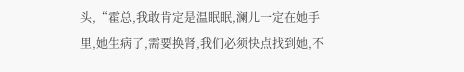头,“霍总,我敢肯定是温眠眠,澜儿一定在她手里,她生病了,需要换肾,我们必须快点找到她,不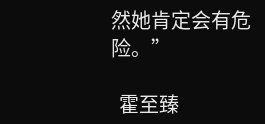然她肯定会有危险。”

  霍至臻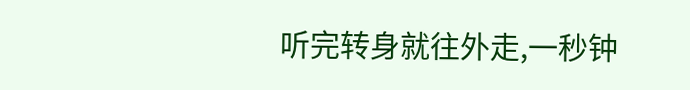听完转身就往外走,一秒钟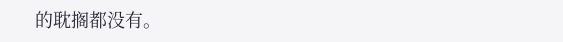的耽搁都没有。